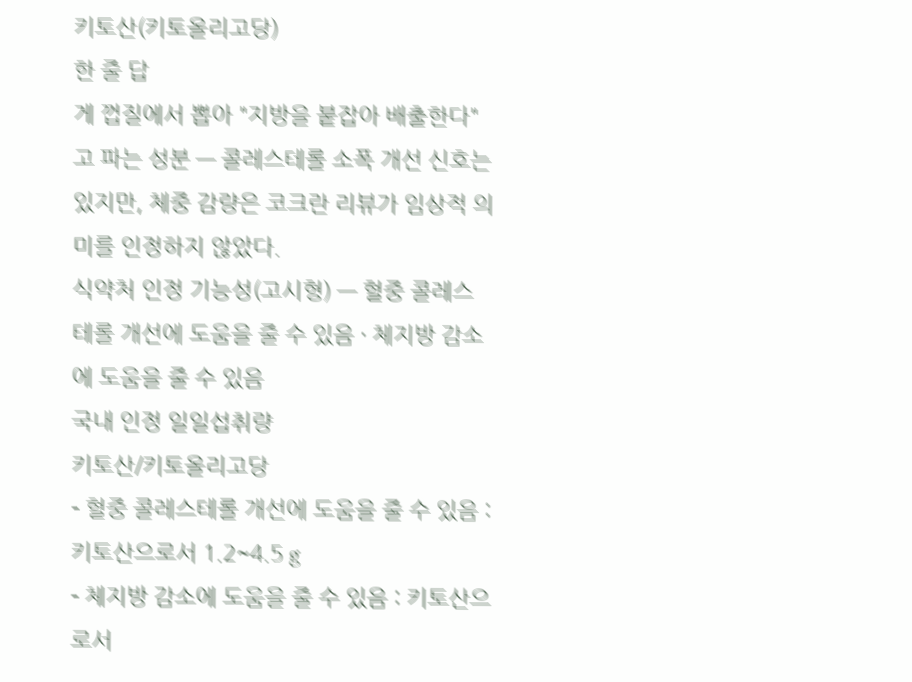키토산(키토올리고당)
한 줄 답
게 껍질에서 뽑아 "지방을 붙잡아 배출한다"고 파는 성분 — 콜레스테롤 소폭 개선 신호는 있지만, 체중 감량은 코크란 리뷰가 임상적 의미를 인정하지 않았다.
식약처 인정 기능성(고시형) — 혈중 콜레스테롤 개선에 도움을 줄 수 있음 · 체지방 감소에 도움을 줄 수 있음
국내 인정 일일섭취량
키토산/키토올리고당
- 혈중 콜레스테롤 개선에 도움을 줄 수 있음 : 키토산으로서 1.2~4.5 g
- 체지방 감소에 도움을 줄 수 있음 : 키토산으로서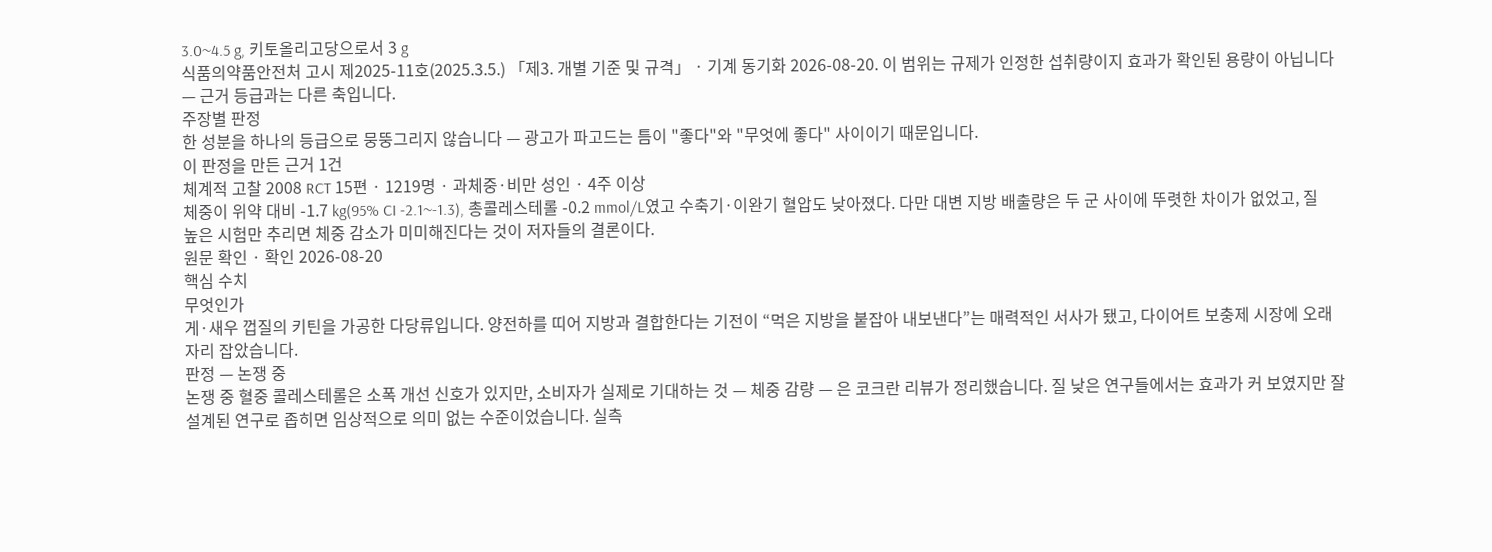3.0~4.5 g, 키토올리고당으로서 3 g
식품의약품안전처 고시 제2025-11호(2025.3.5.) 「제3. 개별 기준 및 규격」 · 기계 동기화 2026-08-20. 이 범위는 규제가 인정한 섭취량이지 효과가 확인된 용량이 아닙니다 — 근거 등급과는 다른 축입니다.
주장별 판정
한 성분을 하나의 등급으로 뭉뚱그리지 않습니다 — 광고가 파고드는 틈이 "좋다"와 "무엇에 좋다" 사이이기 때문입니다.
이 판정을 만든 근거 1건
체계적 고찰 2008 RCT 15편 · 1219명 · 과체중·비만 성인 · 4주 이상
체중이 위약 대비 -1.7 kg(95% CI -2.1~-1.3), 총콜레스테롤 -0.2 mmol/L였고 수축기·이완기 혈압도 낮아졌다. 다만 대변 지방 배출량은 두 군 사이에 뚜렷한 차이가 없었고, 질 높은 시험만 추리면 체중 감소가 미미해진다는 것이 저자들의 결론이다.
원문 확인 · 확인 2026-08-20
핵심 수치
무엇인가
게·새우 껍질의 키틴을 가공한 다당류입니다. 양전하를 띠어 지방과 결합한다는 기전이 “먹은 지방을 붙잡아 내보낸다”는 매력적인 서사가 됐고, 다이어트 보충제 시장에 오래 자리 잡았습니다.
판정 — 논쟁 중
논쟁 중 혈중 콜레스테롤은 소폭 개선 신호가 있지만, 소비자가 실제로 기대하는 것 — 체중 감량 — 은 코크란 리뷰가 정리했습니다. 질 낮은 연구들에서는 효과가 커 보였지만 잘 설계된 연구로 좁히면 임상적으로 의미 없는 수준이었습니다. 실측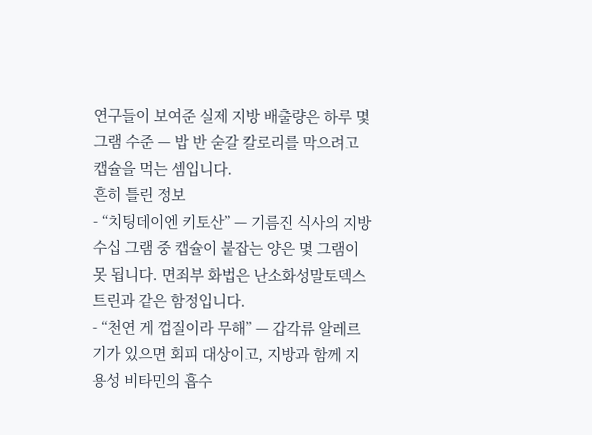연구들이 보여준 실제 지방 배출량은 하루 몇 그램 수준 — 밥 반 숟갈 칼로리를 막으려고 캡슐을 먹는 셈입니다.
흔히 틀린 정보
- “치팅데이엔 키토산” — 기름진 식사의 지방 수십 그램 중 캡슐이 붙잡는 양은 몇 그램이 못 됩니다. 면죄부 화법은 난소화성말토덱스트린과 같은 함정입니다.
- “천연 게 껍질이라 무해” — 갑각류 알레르기가 있으면 회피 대상이고, 지방과 함께 지용성 비타민의 흡수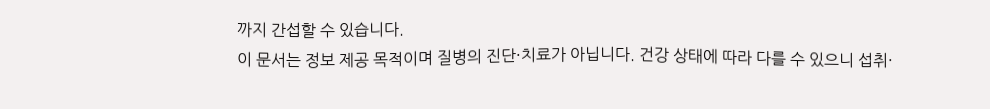까지 간섭할 수 있습니다.
이 문서는 정보 제공 목적이며 질병의 진단·치료가 아닙니다. 건강 상태에 따라 다를 수 있으니 섭취·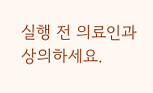실행 전 의료인과 상의하세요.